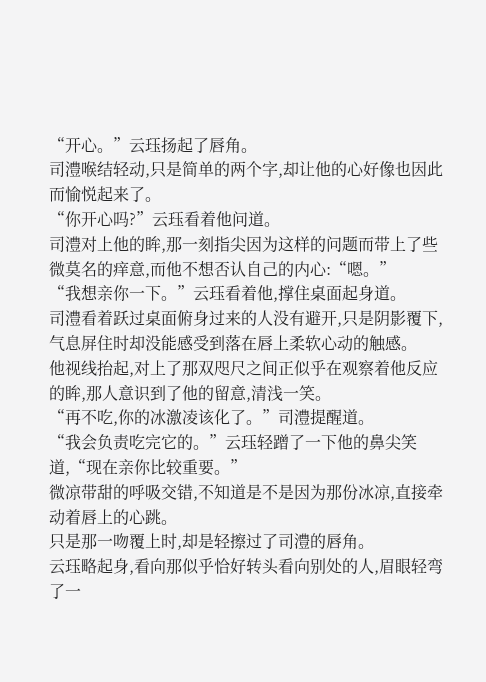“开心。”云珏扬起了唇角。
司澧喉结轻动,只是简单的两个字,却让他的心好像也因此而愉悦起来了。
“你开心吗?”云珏看着他问道。
司澧对上他的眸,那一刻指尖因为这样的问题而带上了些微莫名的痒意,而他不想否认自己的内心:“嗯。”
“我想亲你一下。”云珏看着他,撑住桌面起身道。
司澧看着跃过桌面俯身过来的人没有避开,只是阴影覆下,气息屏住时却没能感受到落在唇上柔软心动的触感。
他视线抬起,对上了那双咫尺之间正似乎在观察着他反应的眸,那人意识到了他的留意,清浅一笑。
“再不吃,你的冰激凌该化了。”司澧提醒道。
“我会负责吃完它的。”云珏轻蹭了一下他的鼻尖笑道,“现在亲你比较重要。”
微凉带甜的呼吸交错,不知道是不是因为那份冰凉,直接牵动着唇上的心跳。
只是那一吻覆上时,却是轻擦过了司澧的唇角。
云珏略起身,看向那似乎恰好转头看向别处的人,眉眼轻弯了一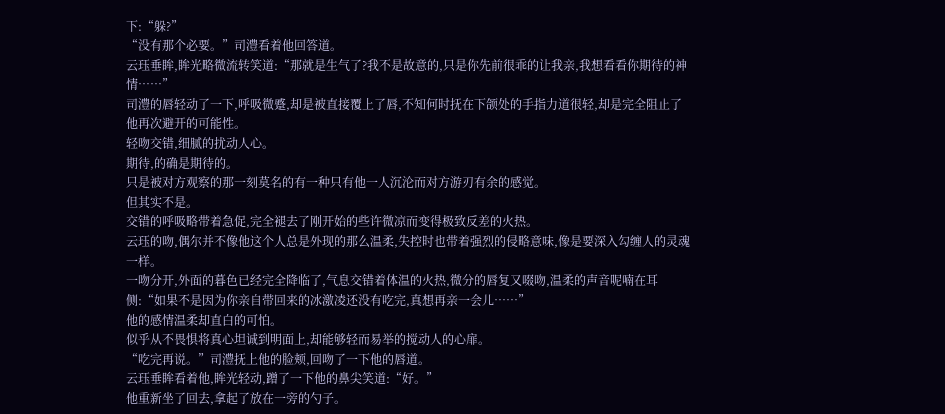下:“躲?”
“没有那个必要。”司澧看着他回答道。
云珏垂眸,眸光略微流转笑道:“那就是生气了?我不是故意的,只是你先前很乖的让我亲,我想看看你期待的神情……”
司澧的唇轻动了一下,呼吸微蹙,却是被直接覆上了唇,不知何时抚在下颌处的手指力道很轻,却是完全阻止了他再次避开的可能性。
轻吻交错,细腻的扰动人心。
期待,的确是期待的。
只是被对方观察的那一刻莫名的有一种只有他一人沉沦而对方游刃有余的感觉。
但其实不是。
交错的呼吸略带着急促,完全褪去了刚开始的些许微凉而变得极致反差的火热。
云珏的吻,偶尔并不像他这个人总是外现的那么温柔,失控时也带着强烈的侵略意味,像是要深入勾缠人的灵魂一样。
一吻分开,外面的暮色已经完全降临了,气息交错着体温的火热,微分的唇复又啜吻,温柔的声音呢喃在耳侧:“如果不是因为你亲自带回来的冰激凌还没有吃完,真想再亲一会儿……”
他的感情温柔却直白的可怕。
似乎从不畏惧将真心坦诚到明面上,却能够轻而易举的搅动人的心扉。
“吃完再说。”司澧抚上他的脸颊,回吻了一下他的唇道。
云珏垂眸看着他,眸光轻动,蹭了一下他的鼻尖笑道:“好。”
他重新坐了回去,拿起了放在一旁的勺子。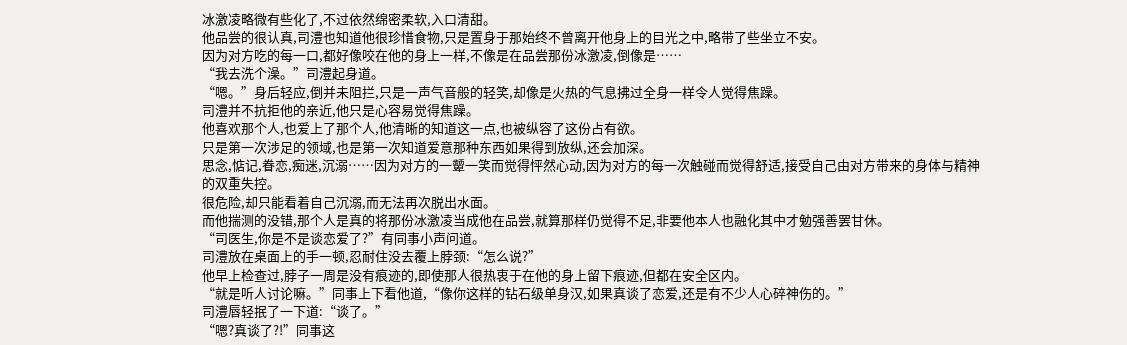冰激凌略微有些化了,不过依然绵密柔软,入口清甜。
他品尝的很认真,司澧也知道他很珍惜食物,只是置身于那始终不曾离开他身上的目光之中,略带了些坐立不安。
因为对方吃的每一口,都好像咬在他的身上一样,不像是在品尝那份冰激凌,倒像是……
“我去洗个澡。”司澧起身道。
“嗯。”身后轻应,倒并未阻拦,只是一声气音般的轻笑,却像是火热的气息拂过全身一样令人觉得焦躁。
司澧并不抗拒他的亲近,他只是心容易觉得焦躁。
他喜欢那个人,也爱上了那个人,他清晰的知道这一点,也被纵容了这份占有欲。
只是第一次涉足的领域,也是第一次知道爱意那种东西如果得到放纵,还会加深。
思念,惦记,眷恋,痴迷,沉溺……因为对方的一颦一笑而觉得怦然心动,因为对方的每一次触碰而觉得舒适,接受自己由对方带来的身体与精神的双重失控。
很危险,却只能看着自己沉溺,而无法再次脱出水面。
而他揣测的没错,那个人是真的将那份冰激凌当成他在品尝,就算那样仍觉得不足,非要他本人也融化其中才勉强善罢甘休。
“司医生,你是不是谈恋爱了?”有同事小声问道。
司澧放在桌面上的手一顿,忍耐住没去覆上脖颈:“怎么说?”
他早上检查过,脖子一周是没有痕迹的,即使那人很热衷于在他的身上留下痕迹,但都在安全区内。
“就是听人讨论嘛。”同事上下看他道,“像你这样的钻石级单身汉,如果真谈了恋爱,还是有不少人心碎神伤的。”
司澧唇轻抿了一下道:“谈了。”
“嗯?真谈了?!”同事这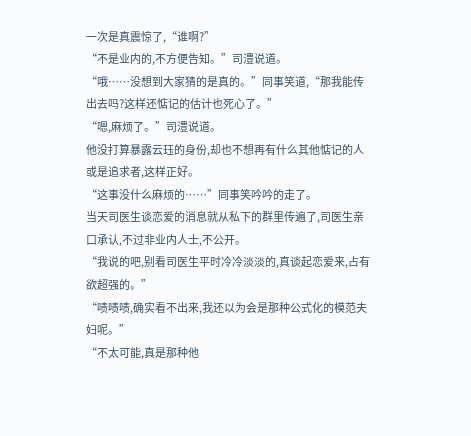一次是真震惊了,“谁啊?”
“不是业内的,不方便告知。”司澧说道。
“哦……没想到大家猜的是真的。”同事笑道,“那我能传出去吗?这样还惦记的估计也死心了。”
“嗯,麻烦了。”司澧说道。
他没打算暴露云珏的身份,却也不想再有什么其他惦记的人或是追求者,这样正好。
“这事没什么麻烦的……”同事笑吟吟的走了。
当天司医生谈恋爱的消息就从私下的群里传遍了,司医生亲口承认,不过非业内人士,不公开。
“我说的吧,别看司医生平时冷冷淡淡的,真谈起恋爱来,占有欲超强的。”
“啧啧啧,确实看不出来,我还以为会是那种公式化的模范夫妇呢。”
“不太可能,真是那种他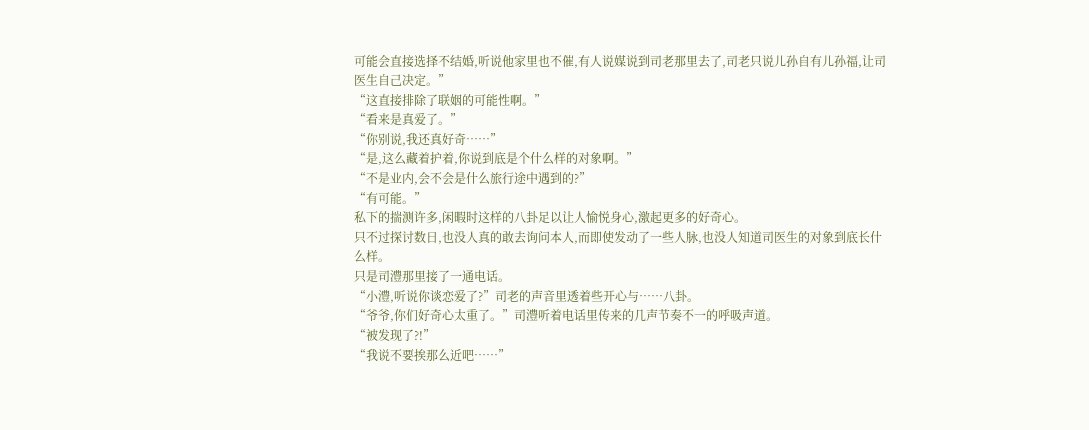可能会直接选择不结婚,听说他家里也不催,有人说媒说到司老那里去了,司老只说儿孙自有儿孙福,让司医生自己决定。”
“这直接排除了联姻的可能性啊。”
“看来是真爱了。”
“你别说,我还真好奇……”
“是,这么藏着护着,你说到底是个什么样的对象啊。”
“不是业内,会不会是什么旅行途中遇到的?”
“有可能。”
私下的揣测许多,闲暇时这样的八卦足以让人愉悦身心,激起更多的好奇心。
只不过探讨数日,也没人真的敢去询问本人,而即使发动了一些人脉,也没人知道司医生的对象到底长什么样。
只是司澧那里接了一通电话。
“小澧,听说你谈恋爱了?”司老的声音里透着些开心与……八卦。
“爷爷,你们好奇心太重了。”司澧听着电话里传来的几声节奏不一的呼吸声道。
“被发现了?!”
“我说不要挨那么近吧……”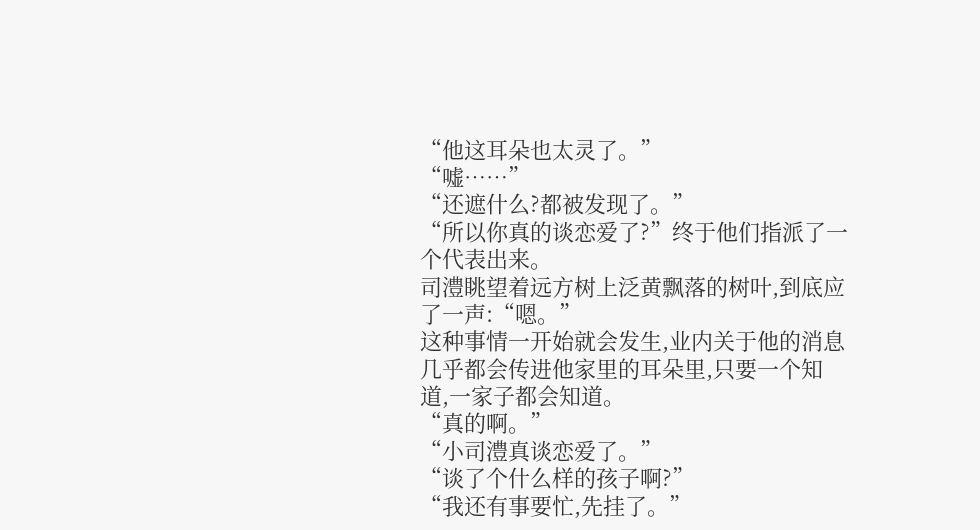“他这耳朵也太灵了。”
“嘘……”
“还遮什么?都被发现了。”
“所以你真的谈恋爱了?”终于他们指派了一个代表出来。
司澧眺望着远方树上泛黄飘落的树叶,到底应了一声:“嗯。”
这种事情一开始就会发生,业内关于他的消息几乎都会传进他家里的耳朵里,只要一个知道,一家子都会知道。
“真的啊。”
“小司澧真谈恋爱了。”
“谈了个什么样的孩子啊?”
“我还有事要忙,先挂了。”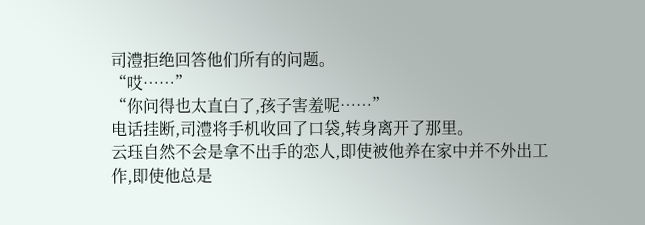司澧拒绝回答他们所有的问题。
“哎……”
“你问得也太直白了,孩子害羞呢……”
电话挂断,司澧将手机收回了口袋,转身离开了那里。
云珏自然不会是拿不出手的恋人,即使被他养在家中并不外出工作,即使他总是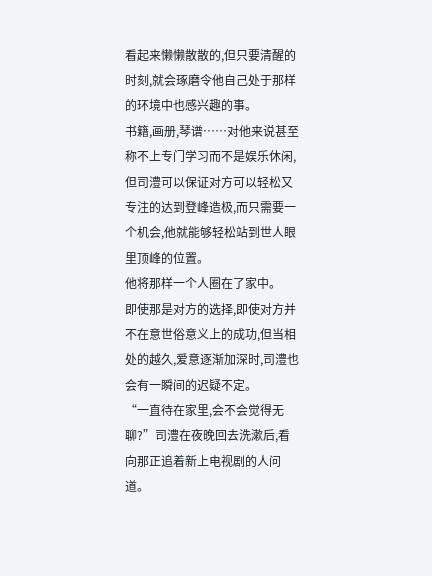看起来懒懒散散的,但只要清醒的时刻,就会琢磨令他自己处于那样的环境中也感兴趣的事。
书籍,画册,琴谱……对他来说甚至称不上专门学习而不是娱乐休闲,但司澧可以保证对方可以轻松又专注的达到登峰造极,而只需要一个机会,他就能够轻松站到世人眼里顶峰的位置。
他将那样一个人圈在了家中。
即使那是对方的选择,即使对方并不在意世俗意义上的成功,但当相处的越久,爱意逐渐加深时,司澧也会有一瞬间的迟疑不定。
“一直待在家里,会不会觉得无聊?”司澧在夜晚回去洗漱后,看向那正追着新上电视剧的人问道。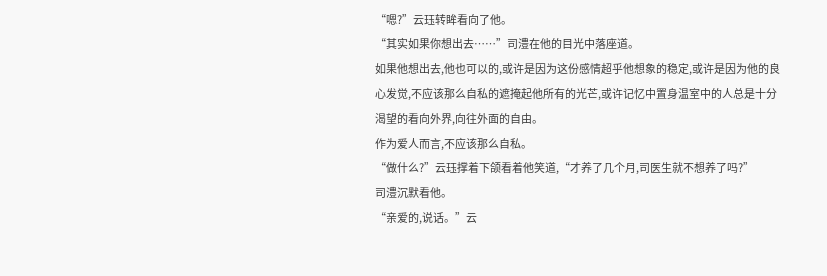“嗯?”云珏转眸看向了他。
“其实如果你想出去……”司澧在他的目光中落座道。
如果他想出去,他也可以的,或许是因为这份感情超乎他想象的稳定,或许是因为他的良心发觉,不应该那么自私的遮掩起他所有的光芒,或许记忆中置身温室中的人总是十分渴望的看向外界,向往外面的自由。
作为爱人而言,不应该那么自私。
“做什么?”云珏撑着下颌看着他笑道,“才养了几个月,司医生就不想养了吗?”
司澧沉默看他。
“亲爱的,说话。”云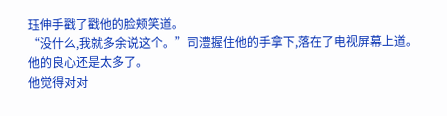珏伸手戳了戳他的脸颊笑道。
“没什么,我就多余说这个。”司澧握住他的手拿下,落在了电视屏幕上道。
他的良心还是太多了。
他觉得对对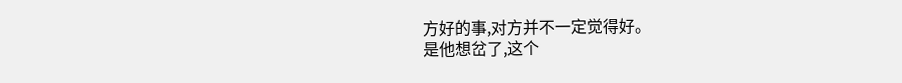方好的事,对方并不一定觉得好。
是他想岔了,这个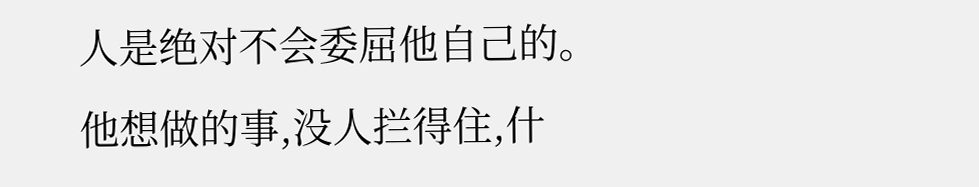人是绝对不会委屈他自己的。
他想做的事,没人拦得住,什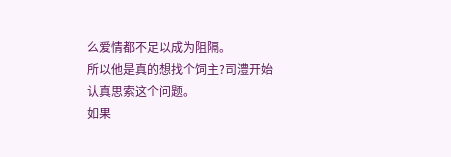么爱情都不足以成为阻隔。
所以他是真的想找个饲主?司澧开始认真思索这个问题。
如果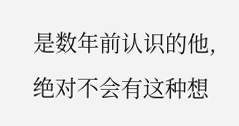是数年前认识的他,绝对不会有这种想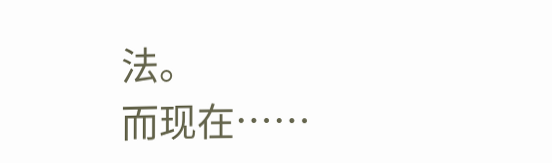法。
而现在……